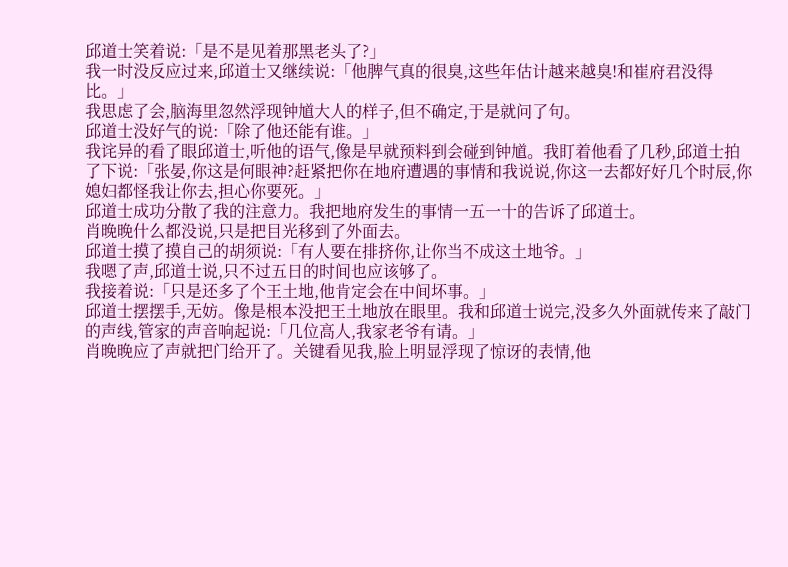邱道士笑着说:「是不是见着那黑老头了?」
我一时没反应过来,邱道士又继续说:「他脾气真的很臭,这些年估计越来越臭!和崔府君没得比。」
我思虑了会,脑海里忽然浮现钟馗大人的样子,但不确定,于是就问了句。
邱道士没好气的说:「除了他还能有谁。」
我诧异的看了眼邱道士,听他的语气,像是早就预料到会碰到钟馗。我盯着他看了几秒,邱道士拍了下说:「张晏,你这是何眼神?赶紧把你在地府遭遇的事情和我说说,你这一去都好好几个时辰,你媳妇都怪我让你去,担心你要死。」
邱道士成功分散了我的注意力。我把地府发生的事情一五一十的告诉了邱道士。
肖晚晚什么都没说,只是把目光移到了外面去。
邱道士摸了摸自己的胡须说:「有人要在排挤你,让你当不成这土地爷。」
我嗯了声,邱道士说,只不过五日的时间也应该够了。
我接着说:「只是还多了个王土地,他肯定会在中间坏事。」
邱道士摆摆手,无妨。像是根本没把王土地放在眼里。我和邱道士说完,没多久外面就传来了敲门的声线,管家的声音响起说:「几位高人,我家老爷有请。」
肖晚晚应了声就把门给开了。关键看见我,脸上明显浮现了惊讶的表情,他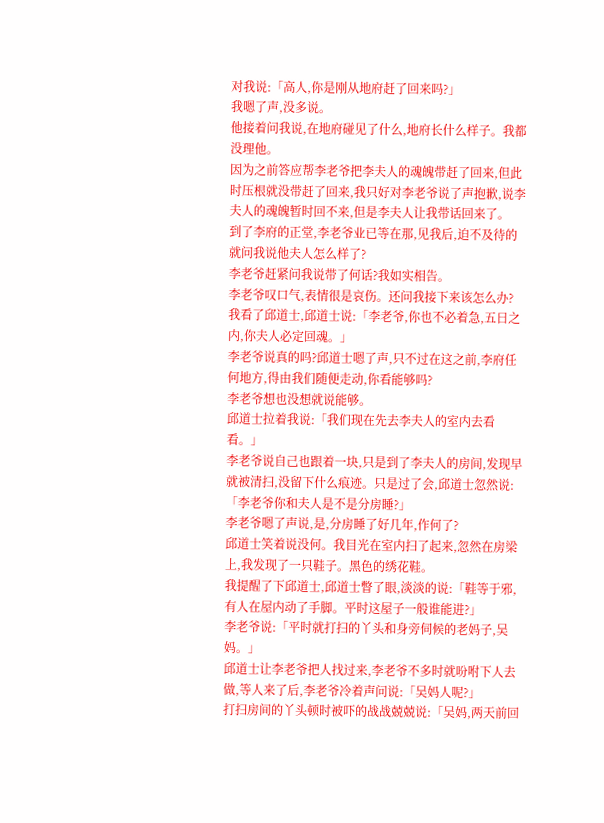对我说:「高人,你是刚从地府赶了回来吗?」
我嗯了声,没多说。
他接着问我说,在地府碰见了什么,地府长什么样子。我都没理他。
因为之前答应帮李老爷把李夫人的魂魄带赶了回来,但此时压根就没带赶了回来,我只好对李老爷说了声抱歉,说李夫人的魂魄暂时回不来,但是李夫人让我带话回来了。
到了李府的正堂,李老爷业已等在那,见我后,迫不及待的就问我说他夫人怎么样了?
李老爷赶紧问我说带了何话?我如实相告。
李老爷叹口气,表情很是哀伤。还问我接下来该怎么办?
我看了邱道士,邱道士说:「李老爷,你也不必着急,五日之内,你夫人必定回魂。」
李老爷说真的吗?邱道士嗯了声,只不过在这之前,李府任何地方,得由我们随便走动,你看能够吗?
李老爷想也没想就说能够。
邱道士拉着我说:「我们现在先去李夫人的室内去看看。」
李老爷说自己也跟着一块,只是到了李夫人的房间,发现早就被清扫,没留下什么痕迹。只是过了会,邱道士忽然说:「李老爷你和夫人是不是分房睡?」
李老爷嗯了声说,是,分房睡了好几年,作何了?
邱道士笑着说没何。我目光在室内扫了起来,忽然在房梁上,我发现了一只鞋子。黑色的绣花鞋。
我提醒了下邱道士,邱道士瞥了眼,淡淡的说:「鞋等于邪,有人在屋内动了手脚。平时这屋子一般谁能进?」
李老爷说:「平时就打扫的丫头和身旁伺候的老妈子,吴妈。」
邱道士让李老爷把人找过来,李老爷不多时就吩咐下人去做,等人来了后,李老爷冷着声问说:「吴妈人呢?」
打扫房间的丫头顿时被吓的战战兢兢说:「吴妈,两天前回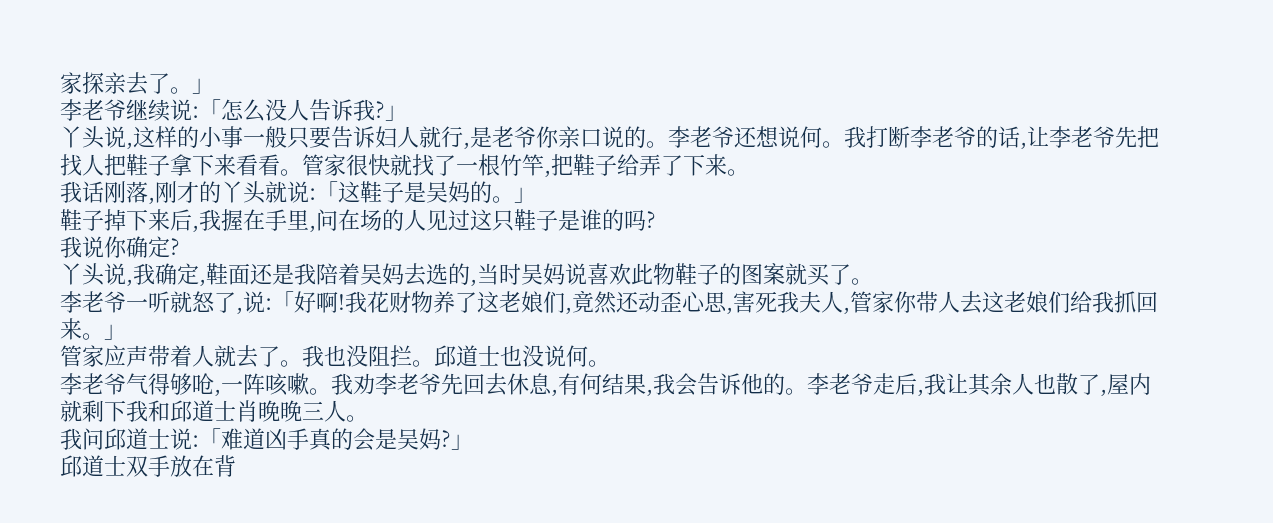家探亲去了。」
李老爷继续说:「怎么没人告诉我?」
丫头说,这样的小事一般只要告诉妇人就行,是老爷你亲口说的。李老爷还想说何。我打断李老爷的话,让李老爷先把找人把鞋子拿下来看看。管家很快就找了一根竹竿,把鞋子给弄了下来。
我话刚落,刚才的丫头就说:「这鞋子是吴妈的。」
鞋子掉下来后,我握在手里,问在场的人见过这只鞋子是谁的吗?
我说你确定?
丫头说,我确定,鞋面还是我陪着吴妈去选的,当时吴妈说喜欢此物鞋子的图案就买了。
李老爷一听就怒了,说:「好啊!我花财物养了这老娘们,竟然还动歪心思,害死我夫人,管家你带人去这老娘们给我抓回来。」
管家应声带着人就去了。我也没阻拦。邱道士也没说何。
李老爷气得够呛,一阵咳嗽。我劝李老爷先回去休息,有何结果,我会告诉他的。李老爷走后,我让其余人也散了,屋内就剩下我和邱道士肖晚晚三人。
我问邱道士说:「难道凶手真的会是吴妈?」
邱道士双手放在背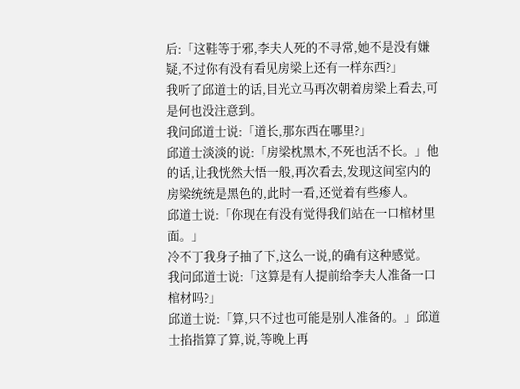后:「这鞋等于邪,李夫人死的不寻常,她不是没有嫌疑,不过你有没有看见房梁上还有一样东西?」
我听了邱道士的话,目光立马再次朝着房梁上看去,可是何也没注意到。
我问邱道士说:「道长,那东西在哪里?」
邱道士淡淡的说:「房梁枕黑木,不死也活不长。」他的话,让我恍然大悟一般,再次看去,发现这间室内的房梁统统是黑色的,此时一看,还觉着有些瘆人。
邱道士说:「你现在有没有觉得我们站在一口棺材里面。」
冷不丁我身子抽了下,这么一说,的确有这种感觉。
我问邱道士说:「这算是有人提前给李夫人准备一口棺材吗?」
邱道士说:「算,只不过也可能是别人准备的。」邱道士掐指算了算,说,等晚上再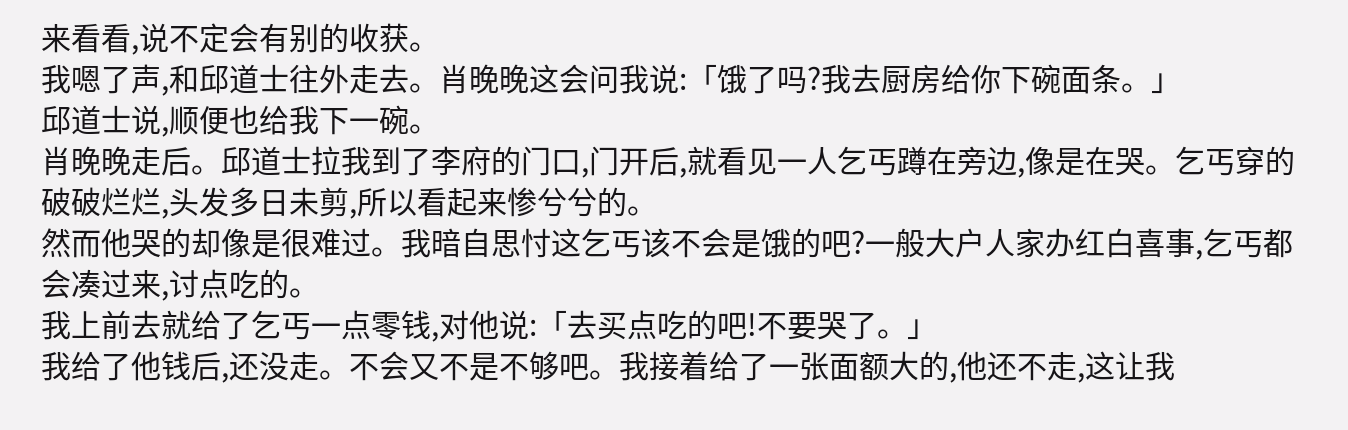来看看,说不定会有别的收获。
我嗯了声,和邱道士往外走去。肖晚晚这会问我说:「饿了吗?我去厨房给你下碗面条。」
邱道士说,顺便也给我下一碗。
肖晚晚走后。邱道士拉我到了李府的门口,门开后,就看见一人乞丐蹲在旁边,像是在哭。乞丐穿的破破烂烂,头发多日未剪,所以看起来惨兮兮的。
然而他哭的却像是很难过。我暗自思忖这乞丐该不会是饿的吧?一般大户人家办红白喜事,乞丐都会凑过来,讨点吃的。
我上前去就给了乞丐一点零钱,对他说:「去买点吃的吧!不要哭了。」
我给了他钱后,还没走。不会又不是不够吧。我接着给了一张面额大的,他还不走,这让我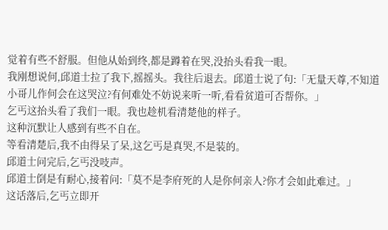觉着有些不舒服。但他从始到终,都是蹲着在哭,没抬头看我一眼。
我刚想说何,邱道士拉了我下,摇摇头。我往后退去。邱道士说了句:「无量天尊,不知道小哥儿作何会在这哭泣?有何难处不妨说来听一听,看看贫道可否帮你。」
乞丐这抬头看了我们一眼。我也趁机看清楚他的样子。
这种沉默让人感到有些不自在。
等看清楚后,我不由得呆了呆,这乞丐是真哭,不是装的。
邱道士问完后,乞丐没吱声。
邱道士倒是有耐心,接着问:「莫不是李府死的人是你何亲人?你才会如此难过。」
这话落后,乞丐立即开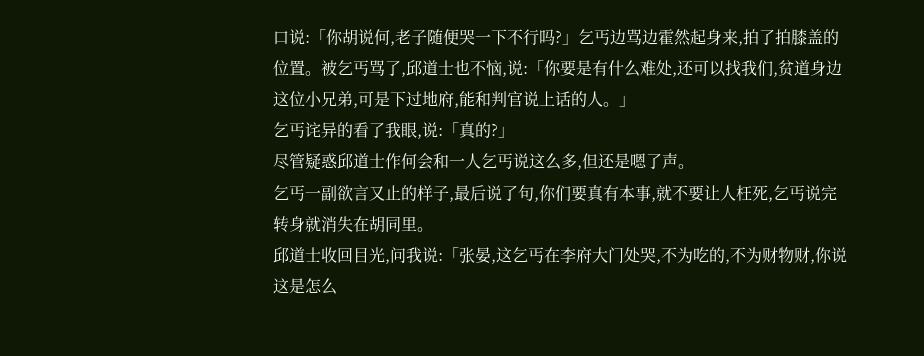口说:「你胡说何,老子随便哭一下不行吗?」乞丐边骂边霍然起身来,拍了拍膝盖的位置。被乞丐骂了,邱道士也不恼,说:「你要是有什么难处,还可以找我们,贫道身边这位小兄弟,可是下过地府,能和判官说上话的人。」
乞丐诧异的看了我眼,说:「真的?」
尽管疑惑邱道士作何会和一人乞丐说这么多,但还是嗯了声。
乞丐一副欲言又止的样子,最后说了句,你们要真有本事,就不要让人枉死,乞丐说完转身就消失在胡同里。
邱道士收回目光,问我说:「张晏,这乞丐在李府大门处哭,不为吃的,不为财物财,你说这是怎么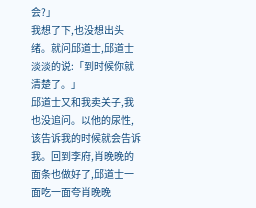会?」
我想了下,也没想出头绪。就问邱道士,邱道士淡淡的说:「到时候你就清楚了。」
邱道士又和我卖关子,我也没追问。以他的尿性,该告诉我的时候就会告诉我。回到李府,肖晚晚的面条也做好了,邱道士一面吃一面夸肖晚晚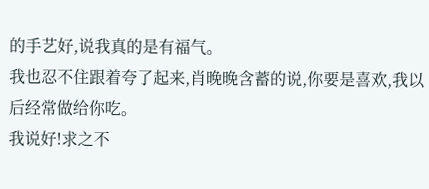的手艺好,说我真的是有福气。
我也忍不住跟着夸了起来,肖晚晚含蓄的说,你要是喜欢,我以后经常做给你吃。
我说好!求之不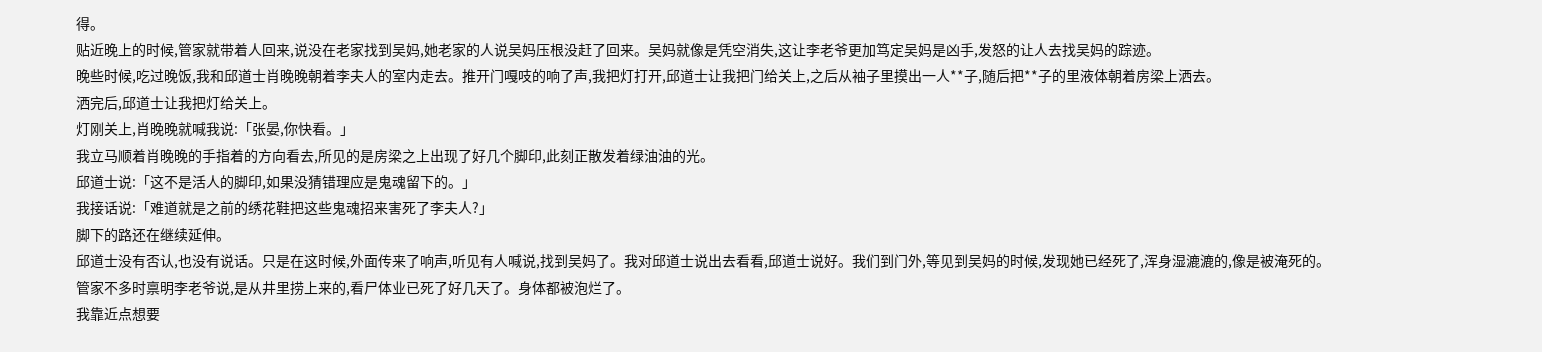得。
贴近晚上的时候,管家就带着人回来,说没在老家找到吴妈,她老家的人说吴妈压根没赶了回来。吴妈就像是凭空消失,这让李老爷更加笃定吴妈是凶手,发怒的让人去找吴妈的踪迹。
晚些时候,吃过晚饭,我和邱道士肖晚晚朝着李夫人的室内走去。推开门嘎吱的响了声,我把灯打开,邱道士让我把门给关上,之后从袖子里摸出一人**子,随后把**子的里液体朝着房梁上洒去。
洒完后,邱道士让我把灯给关上。
灯刚关上,肖晚晚就喊我说:「张晏,你快看。」
我立马顺着肖晚晚的手指着的方向看去,所见的是房梁之上出现了好几个脚印,此刻正散发着绿油油的光。
邱道士说:「这不是活人的脚印,如果没猜错理应是鬼魂留下的。」
我接话说:「难道就是之前的绣花鞋把这些鬼魂招来害死了李夫人?」
脚下的路还在继续延伸。
邱道士没有否认,也没有说话。只是在这时候,外面传来了响声,听见有人喊说,找到吴妈了。我对邱道士说出去看看,邱道士说好。我们到门外,等见到吴妈的时候,发现她已经死了,浑身湿漉漉的,像是被淹死的。
管家不多时禀明李老爷说,是从井里捞上来的,看尸体业已死了好几天了。身体都被泡烂了。
我靠近点想要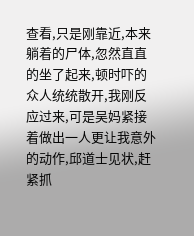查看,只是刚靠近,本来躺着的尸体,忽然直直的坐了起来,顿时吓的众人统统散开,我刚反应过来,可是吴妈紧接着做出一人更让我意外的动作,邱道士见状,赶紧抓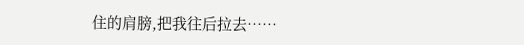住的肩膀,把我往后拉去……